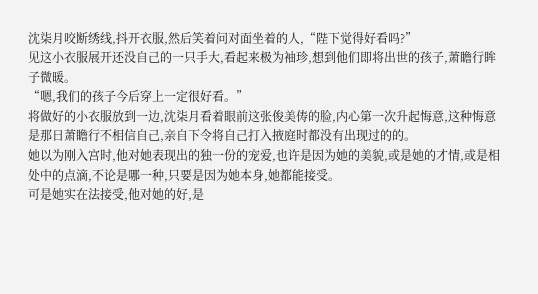沈柒月咬断绣线,抖开衣服,然后笑着问对面坐着的人,“陛下觉得好看吗?”
见这小衣服展开还没自己的一只手大,看起来极为袖珍,想到他们即将出世的孩子,萧瞻行眸子微暖。
“嗯,我们的孩子今后穿上一定很好看。”
将做好的小衣服放到一边,沈柒月看着眼前这张俊美俦的脸,内心第一次升起悔意,这种悔意是那日萧瞻行不相信自己,亲自下令将自己打入掖庭时都没有出现过的的。
她以为刚入宫时,他对她表现出的独一份的宠爱,也许是因为她的美貌,或是她的才情,或是相处中的点滴,不论是哪一种,只要是因为她本身,她都能接受。
可是她实在法接受,他对她的好,是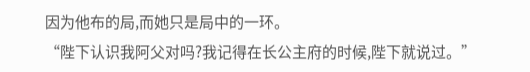因为他布的局,而她只是局中的一环。
“陛下认识我阿父对吗?我记得在长公主府的时候,陛下就说过。”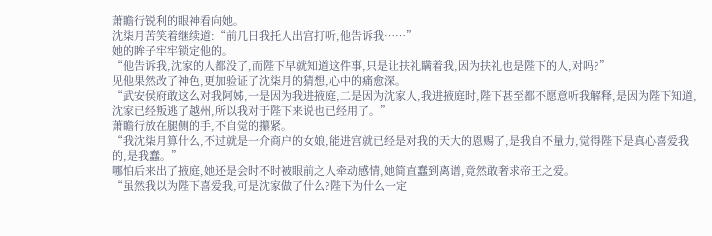萧瞻行锐利的眼神看向她。
沈柒月苦笑着继续道:“前几日我托人出宫打听,他告诉我……”
她的眸子牢牢锁定他的。
“他告诉我,沈家的人都没了,而陛下早就知道这件事,只是让扶礼瞒着我,因为扶礼也是陛下的人,对吗?”
见他果然改了神色,更加验证了沈柒月的猜想,心中的痛愈深。
“武安侯府敢这么对我阿姊,一是因为我进掖庭,二是因为沈家人,我进掖庭时,陛下甚至都不愿意听我解释,是因为陛下知道,沈家已经叛逃了越州,所以我对于陛下来说也已经用了。”
萧瞻行放在腿侧的手,不自觉的攥紧。
“我沈柒月算什么,不过就是一介商户的女娘,能进宫就已经是对我的天大的恩赐了,是我自不量力,觉得陛下是真心喜爱我的,是我蠢。”
哪怕后来出了掖庭,她还是会时不时被眼前之人牵动感情,她简直蠢到离谱,竟然敢奢求帝王之爱。
“虽然我以为陛下喜爱我,可是沈家做了什么?陛下为什么一定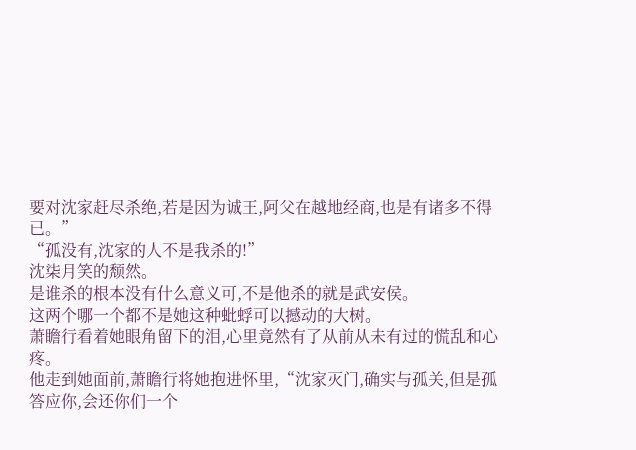要对沈家赶尽杀绝,若是因为诚王,阿父在越地经商,也是有诸多不得已。”
“孤没有,沈家的人不是我杀的!”
沈柒月笑的颓然。
是谁杀的根本没有什么意义可,不是他杀的就是武安侯。
这两个哪一个都不是她这种蚍蜉可以撼动的大树。
萧瞻行看着她眼角留下的泪,心里竟然有了从前从未有过的慌乱和心疼。
他走到她面前,萧瞻行将她抱进怀里,“沈家灭门,确实与孤关,但是孤答应你,会还你们一个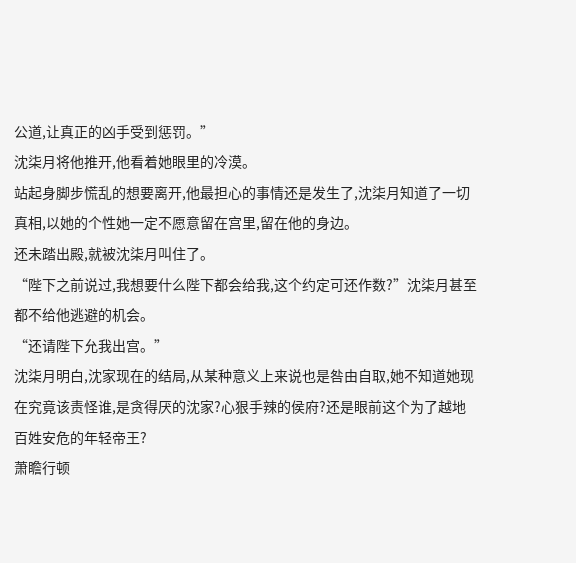公道,让真正的凶手受到惩罚。”
沈柒月将他推开,他看着她眼里的冷漠。
站起身脚步慌乱的想要离开,他最担心的事情还是发生了,沈柒月知道了一切真相,以她的个性她一定不愿意留在宫里,留在他的身边。
还未踏出殿,就被沈柒月叫住了。
“陛下之前说过,我想要什么陛下都会给我,这个约定可还作数?”沈柒月甚至都不给他逃避的机会。
“还请陛下允我出宫。”
沈柒月明白,沈家现在的结局,从某种意义上来说也是咎由自取,她不知道她现在究竟该责怪谁,是贪得厌的沈家?心狠手辣的侯府?还是眼前这个为了越地百姓安危的年轻帝王?
萧瞻行顿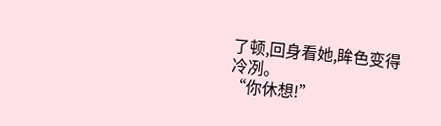了顿,回身看她,眸色变得冷冽。
“你休想!”